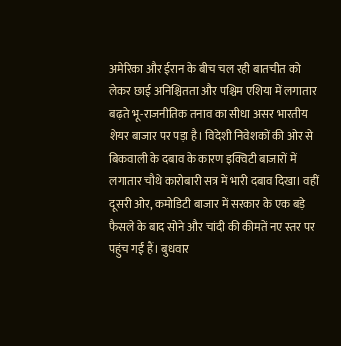अमेरिका और ईरान के बीच चल रही बातचीत को लेकर छाई अनिश्चितता और पश्चिम एशिया में लगातार बढ़ते भू-राजनीतिक तनाव का सीधा असर भारतीय शेयर बाजार पर पड़ा है। विदेशी निवेशकों की ओर से बिकवाली के दबाव के कारण इक्विटी बाजारों में लगातार चौथे कारोबारी सत्र में भारी दबाव दिखा। वहीं दूसरी ओर, कमोडिटी बाजार में सरकार के एक बड़े फैसले के बाद सोने और चांदी की कीमतें नए स्तर पर पहुंच गईं हैं। बुधवार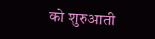को शुरुआती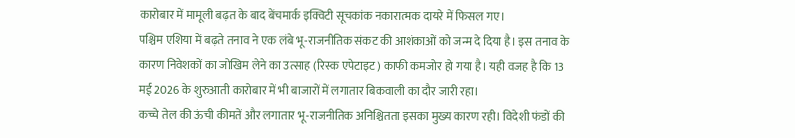कारोबार में मामूली बढ़त के बाद बेंचमार्क इक्विटी सूचकांक नकारात्मक दायरे में फिसल गए।
पश्चिम एशिया में बढ़ते तनाव ने एक लंबे भू-राजनीतिक संकट की आशंकाओं को जन्म दे दिया है। इस तनाव के कारण निवेशकों का जोखिम लेने का उत्साह (रिस्क एपेटाइट) काफी कमजोर हो गया है। यही वजह है कि 13 मई 2026 के शुरुआती कारोबार में भी बाजारों में लगातार बिकवाली का दौर जारी रहा।
कच्चे तेल की ऊंची कीमतें और लगातार भू-राजनीतिक अनिश्चितता इसका मुख्य कारण रही। विदेशी फंडों की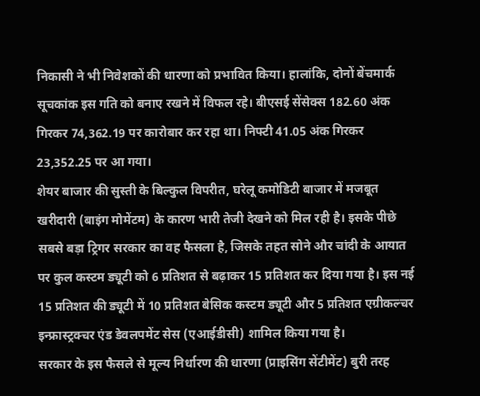निकासी ने भी निवेशकों की धारणा को प्रभावित किया। हालांकि, दोनों बेंचमार्क सूचकांक इस गति को बनाए रखने में विफल रहे। बीएसई सेंसेक्स 182.60 अंक गिरकर 74,362.19 पर कारोबार कर रहा था। निफ्टी 41.05 अंक गिरकर 23,352.25 पर आ गया।
शेयर बाजार की सुस्ती के बिल्कुल विपरीत, घरेलू कमोडिटी बाजार में मजबूत खरीदारी (बाइंग मोमेंटम) के कारण भारी तेजी देखने को मिल रही है। इसके पीछे सबसे बड़ा ट्रिगर सरकार का वह फैसला है, जिसके तहत सोने और चांदी के आयात पर कुल कस्टम ड्यूटी को 6 प्रतिशत से बढ़ाकर 15 प्रतिशत कर दिया गया है। इस नई 15 प्रतिशत की ड्यूटी में 10 प्रतिशत बेसिक कस्टम ड्यूटी और 5 प्रतिशत एग्रीकल्चर इन्फ्रास्ट्रक्चर एंड डेवलपमेंट सेस (एआईडीसी) शामिल किया गया है।
सरकार के इस फैसले से मूल्य निर्धारण की धारणा (प्राइसिंग सेंटीमेंट) बुरी तरह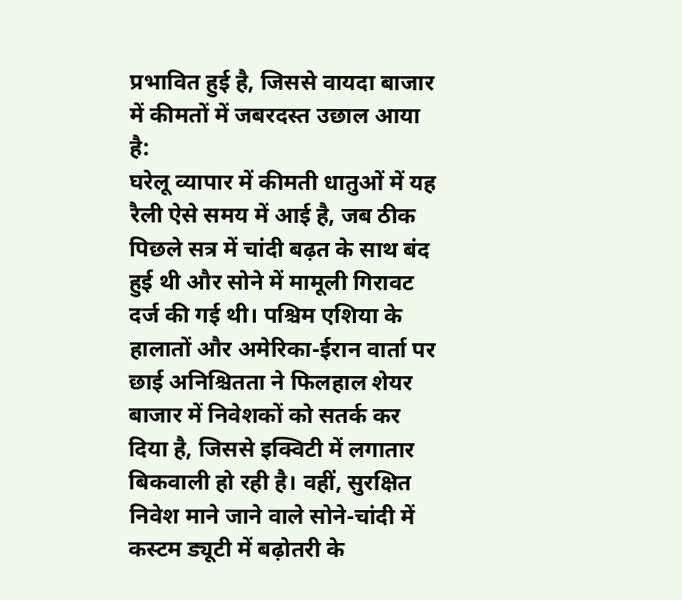प्रभावित हुई है, जिससे वायदा बाजार में कीमतों में जबरदस्त उछाल आया है:
घरेलू व्यापार में कीमती धातुओं में यह रैली ऐसे समय में आई है, जब ठीक पिछले सत्र में चांदी बढ़त के साथ बंद हुई थी और सोने में मामूली गिरावट दर्ज की गई थी। पश्चिम एशिया के हालातों और अमेरिका-ईरान वार्ता पर छाई अनिश्चितता ने फिलहाल शेयर बाजार में निवेशकों को सतर्क कर दिया है, जिससे इक्विटी में लगातार बिकवाली हो रही है। वहीं, सुरक्षित निवेश माने जाने वाले सोने-चांदी में कस्टम ड्यूटी में बढ़ोतरी के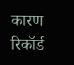कारण रिकॉर्ड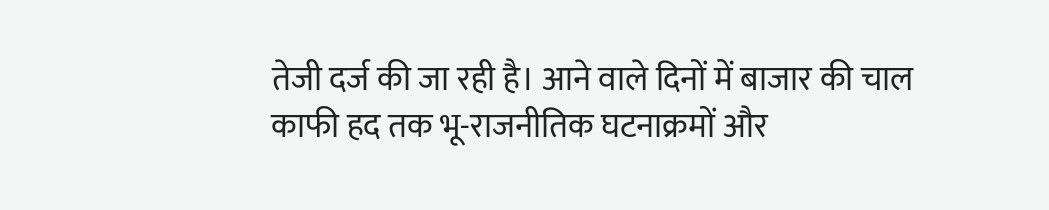तेजी दर्ज की जा रही है। आने वाले दिनों में बाजार की चाल काफी हद तक भू-राजनीतिक घटनाक्रमों और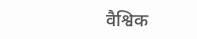वैश्विक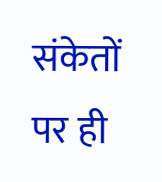संकेतों पर ही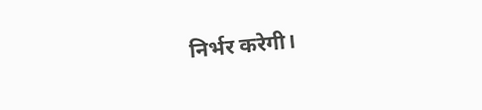निर्भर करेगी।